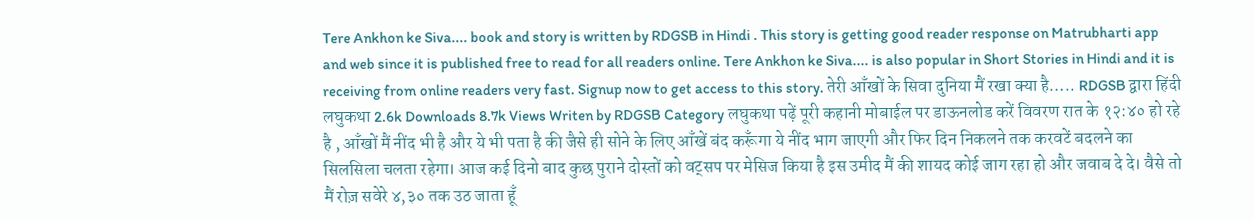Tere Ankhon ke Siva.... book and story is written by RDGSB in Hindi . This story is getting good reader response on Matrubharti app and web since it is published free to read for all readers online. Tere Ankhon ke Siva.... is also popular in Short Stories in Hindi and it is receiving from online readers very fast. Signup now to get access to this story. तेरी आँखों के सिवा दुनिया मैं रखा क्या है….. RDGSB द्वारा हिंदी लघुकथा 2.6k Downloads 8.7k Views Writen by RDGSB Category लघुकथा पढ़ें पूरी कहानी मोबाईल पर डाऊनलोड करें विवरण रात के १२:४० हो रहे है , आँखों मैं नींद भी है और ये भी पता है की जैसे ही सोने के लिए आँखें बंद करूँगा ये नींद भाग जाएगी और फिर दिन निकलने तक करवटें बदलने का सिलसिला चलता रहेगा। आज कई दिनो बाद कुछ पुराने दोस्तों को वट्सप पर मेसिज किया है इस उमीद मैं की शायद कोई जाग रहा हो और जवाब दे दे। वैसे तो मैं रोज़ सवेरे ४,३० तक उठ जाता हूँ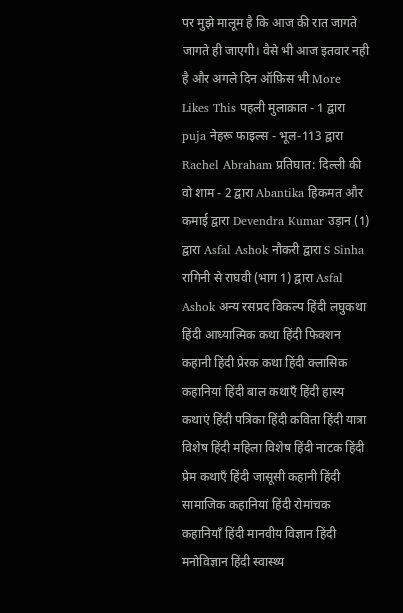पर मुझे मालूम है कि आज की रात जागते जागते ही जाएगी। वैसे भी आज इतवार नही है और अगले दिन ऑफ़िस भी More Likes This पहली मुलाक़ात - 1 द्वारा puja नेहरू फाइल्स - भूल-113 द्वारा Rachel Abraham प्रतिघात: दिल्ली की वो शाम - 2 द्वारा Abantika हिकमत और कमाई द्वारा Devendra Kumar उड़ान (1) द्वारा Asfal Ashok नौकरी द्वारा S Sinha रागिनी से राघवी (भाग 1) द्वारा Asfal Ashok अन्य रसप्रद विकल्प हिंदी लघुकथा हिंदी आध्यात्मिक कथा हिंदी फिक्शन कहानी हिंदी प्रेरक कथा हिंदी क्लासिक कहानियां हिंदी बाल कथाएँ हिंदी हास्य कथाएं हिंदी पत्रिका हिंदी कविता हिंदी यात्रा विशेष हिंदी महिला विशेष हिंदी नाटक हिंदी प्रेम कथाएँ हिंदी जासूसी कहानी हिंदी सामाजिक कहानियां हिंदी रोमांचक कहानियाँ हिंदी मानवीय विज्ञान हिंदी मनोविज्ञान हिंदी स्वास्थ्य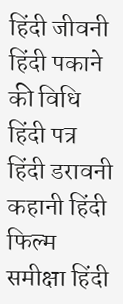हिंदी जीवनी हिंदी पकाने की विधि हिंदी पत्र हिंदी डरावनी कहानी हिंदी फिल्म समीक्षा हिंदी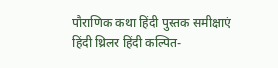पौराणिक कथा हिंदी पुस्तक समीक्षाएं हिंदी थ्रिलर हिंदी कल्पित-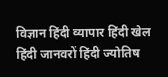विज्ञान हिंदी व्यापार हिंदी खेल हिंदी जानवरों हिंदी ज्योतिष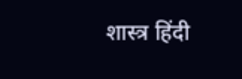शास्त्र हिंदी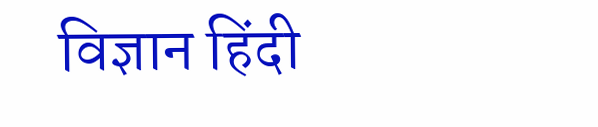विज्ञान हिंदी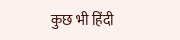कुछ भी हिंदी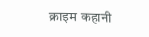क्राइम कहानी